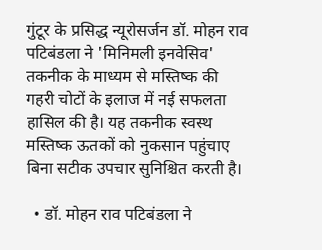गुंटूर के प्रसिद्ध न्यूरोसर्जन डॉ. मोहन राव पटिबंडला ने 'मिनिमली इनवेसिव' तकनीक के माध्यम से मस्तिष्क की गहरी चोटों के इलाज में नई सफलता हासिल की है। यह तकनीक स्वस्थ मस्तिष्क ऊतकों को नुकसान पहुंचाए बिना सटीक उपचार सुनिश्चित करती है।

  • डॉ. मोहन राव पटिबंडला ने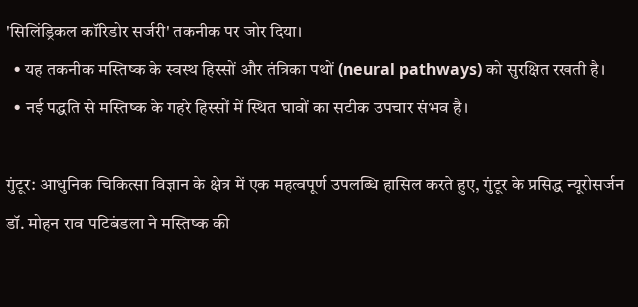'सिलिंड्रिकल कॉरिडोर सर्जरी' तकनीक पर जोर दिया।
  • यह तकनीक मस्तिष्क के स्वस्थ हिस्सों और तंत्रिका पथों (neural pathways) को सुरक्षित रखती है।
  • नई पद्धति से मस्तिष्क के गहरे हिस्सों में स्थित घावों का सटीक उपचार संभव है।

गुंटूर: आधुनिक चिकित्सा विज्ञान के क्षेत्र में एक महत्वपूर्ण उपलब्धि हासिल करते हुए, गुंटूर के प्रसिद्ध न्यूरोसर्जन डॉ. मोहन राव पटिबंडला ने मस्तिष्क की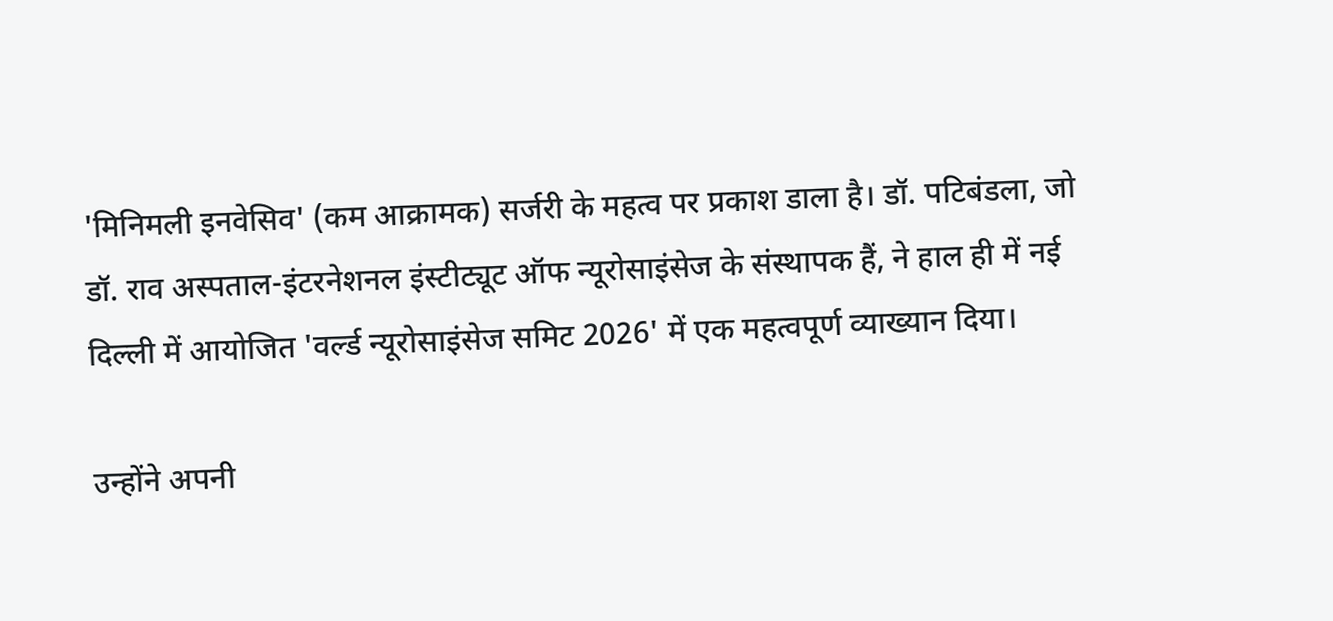'मिनिमली इनवेसिव' (कम आक्रामक) सर्जरी के महत्व पर प्रकाश डाला है। डॉ. पटिबंडला, जो डॉ. राव अस्पताल-इंटरनेशनल इंस्टीट्यूट ऑफ न्यूरोसाइंसेज के संस्थापक हैं, ने हाल ही में नई दिल्ली में आयोजित 'वर्ल्ड न्यूरोसाइंसेज समिट 2026' में एक महत्वपूर्ण व्याख्यान दिया।

उन्होंने अपनी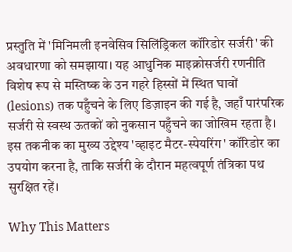प्रस्तुति में 'मिनिमली इनवेसिव सिलिंड्रिकल कॉरिडोर सर्जरी' की अवधारणा को समझाया। यह आधुनिक माइक्रोसर्जरी रणनीति विशेष रूप से मस्तिष्क के उन गहरे हिस्सों में स्थित घावों (lesions) तक पहुँचने के लिए डिज़ाइन की गई है, जहाँ पारंपरिक सर्जरी से स्वस्थ ऊतकों को नुकसान पहुँचने का जोखिम रहता है। इस तकनीक का मुख्य उद्देश्य 'व्हाइट मैटर-स्पेयरिंग' कॉरिडोर का उपयोग करना है, ताकि सर्जरी के दौरान महत्वपूर्ण तंत्रिका पथ सुरक्षित रहें।

Why This Matters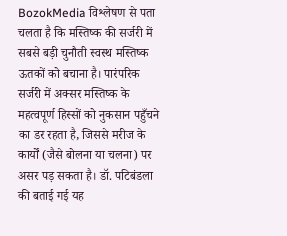BozokMedia विश्लेषण से पता चलता है कि मस्तिष्क की सर्जरी में सबसे बड़ी चुनौती स्वस्थ मस्तिष्क ऊतकों को बचाना है। पारंपरिक सर्जरी में अक्सर मस्तिष्क के महत्वपूर्ण हिस्सों को नुकसान पहुँचने का डर रहता है, जिससे मरीज के कार्यों (जैसे बोलना या चलना) पर असर पड़ सकता है। डॉ. पटिबंडला की बताई गई यह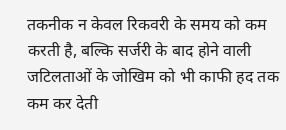तकनीक न केवल रिकवरी के समय को कम करती है, बल्कि सर्जरी के बाद होने वाली जटिलताओं के जोखिम को भी काफी हद तक कम कर देती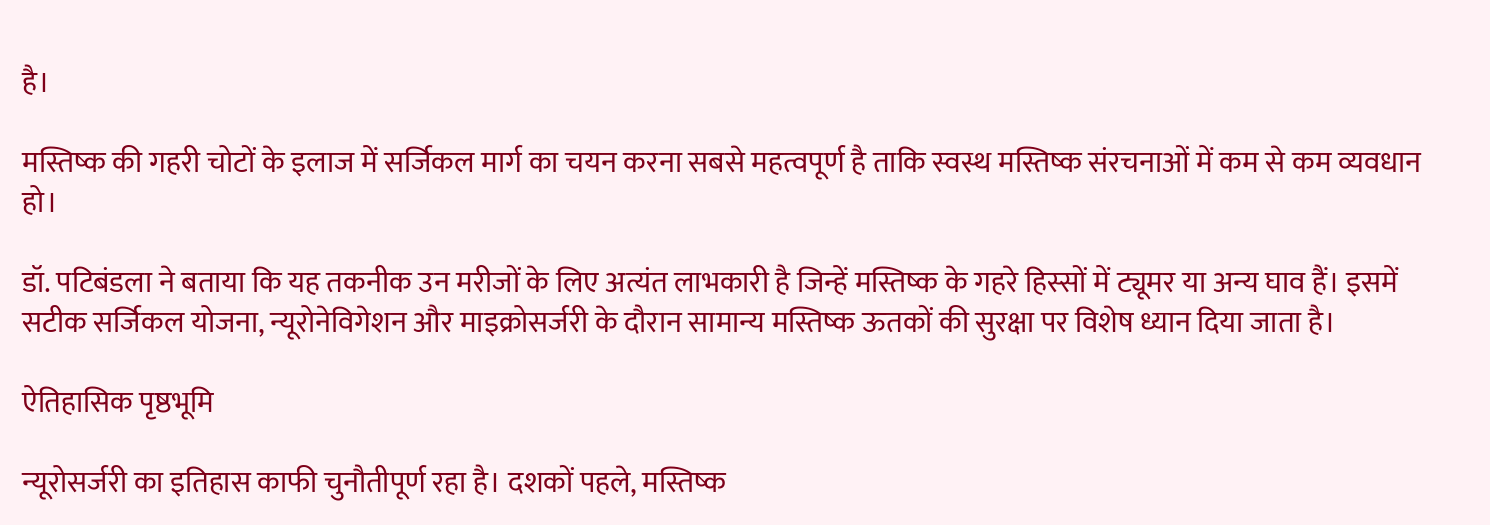है।

मस्तिष्क की गहरी चोटों के इलाज में सर्जिकल मार्ग का चयन करना सबसे महत्वपूर्ण है ताकि स्वस्थ मस्तिष्क संरचनाओं में कम से कम व्यवधान हो।

डॉ. पटिबंडला ने बताया कि यह तकनीक उन मरीजों के लिए अत्यंत लाभकारी है जिन्हें मस्तिष्क के गहरे हिस्सों में ट्यूमर या अन्य घाव हैं। इसमें सटीक सर्जिकल योजना, न्यूरोनेविगेशन और माइक्रोसर्जरी के दौरान सामान्य मस्तिष्क ऊतकों की सुरक्षा पर विशेष ध्यान दिया जाता है।

ऐतिहासिक पृष्ठभूमि

न्यूरोसर्जरी का इतिहास काफी चुनौतीपूर्ण रहा है। दशकों पहले, मस्तिष्क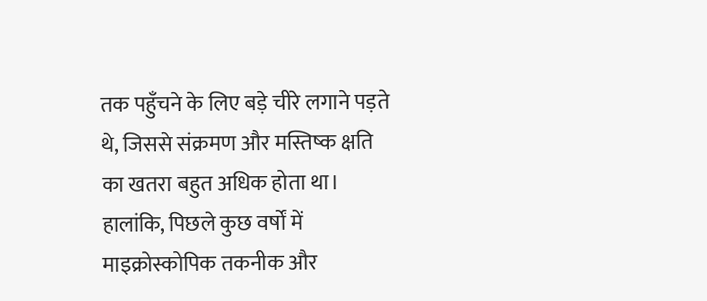तक पहुँचने के लिए बड़े चीरे लगाने पड़ते थे, जिससे संक्रमण और मस्तिष्क क्षति का खतरा बहुत अधिक होता था। हालांकि, पिछले कुछ वर्षों में माइक्रोस्कोपिक तकनीक और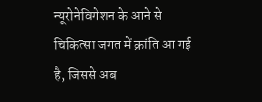न्यूरोनेविगेशन के आने से चिकित्सा जगत में क्रांति आ गई है, जिससे अब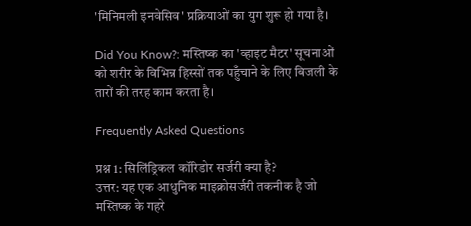'मिनिमली इनवेसिव' प्रक्रियाओं का युग शुरू हो गया है।

Did You Know?: मस्तिष्क का 'व्हाइट मैटर' सूचनाओं को शरीर के विभिन्न हिस्सों तक पहुँचाने के लिए बिजली के तारों की तरह काम करता है।

Frequently Asked Questions

प्रश्न 1: सिलिंड्रिकल कॉरिडोर सर्जरी क्या है?
उत्तर: यह एक आधुनिक माइक्रोसर्जरी तकनीक है जो मस्तिष्क के गहरे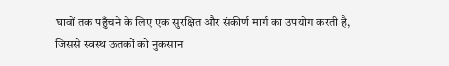घावों तक पहुँचने के लिए एक सुरक्षित और संकीर्ण मार्ग का उपयोग करती है, जिससे स्वस्थ ऊतकों को नुकसान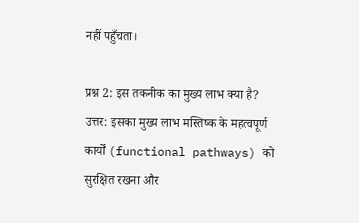नहीं पहुँचता।

प्रश्न 2: इस तकनीक का मुख्य लाभ क्या है?
उत्तर: इसका मुख्य लाभ मस्तिष्क के महत्वपूर्ण कार्यों (functional pathways) को सुरक्षित रखना और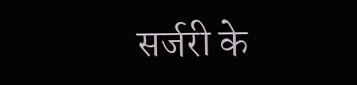सर्जरी के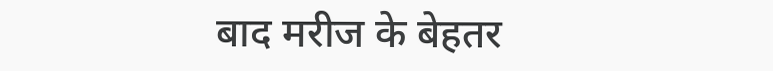बाद मरीज के बेहतर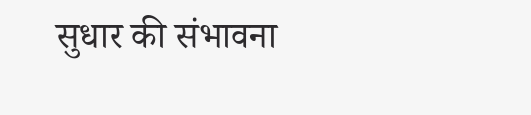सुधार की संभावना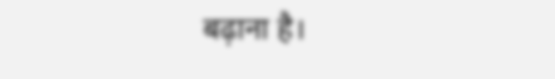बढ़ाना है।